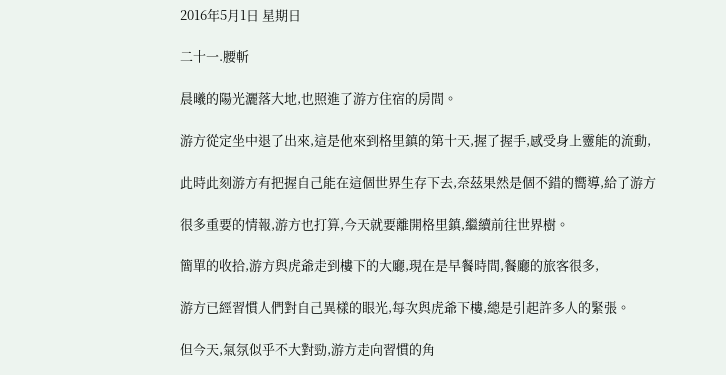2016年5月1日 星期日

二十一.腰斬

晨曦的陽光灑落大地,也照進了游方住宿的房間。

游方從定坐中退了出來,這是他來到格里鎮的第十天,握了握手,感受身上靈能的流動,

此時此刻游方有把握自己能在這個世界生存下去,奈茲果然是個不錯的嚮導,給了游方

很多重要的情報,游方也打算,今天就要離開格里鎮,繼續前往世界樹。

簡單的收拾,游方與虎爺走到樓下的大廳,現在是早餐時間,餐廳的旅客很多,

游方已經習慣人們對自己異樣的眼光,每次與虎爺下樓,總是引起許多人的緊張。

但今天,氣氛似乎不大對勁,游方走向習慣的角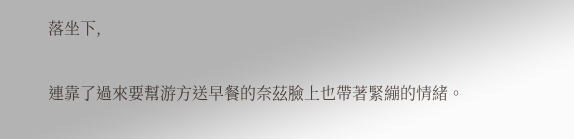落坐下,

連靠了過來要幫游方送早餐的奈茲臉上也帶著緊繃的情緒。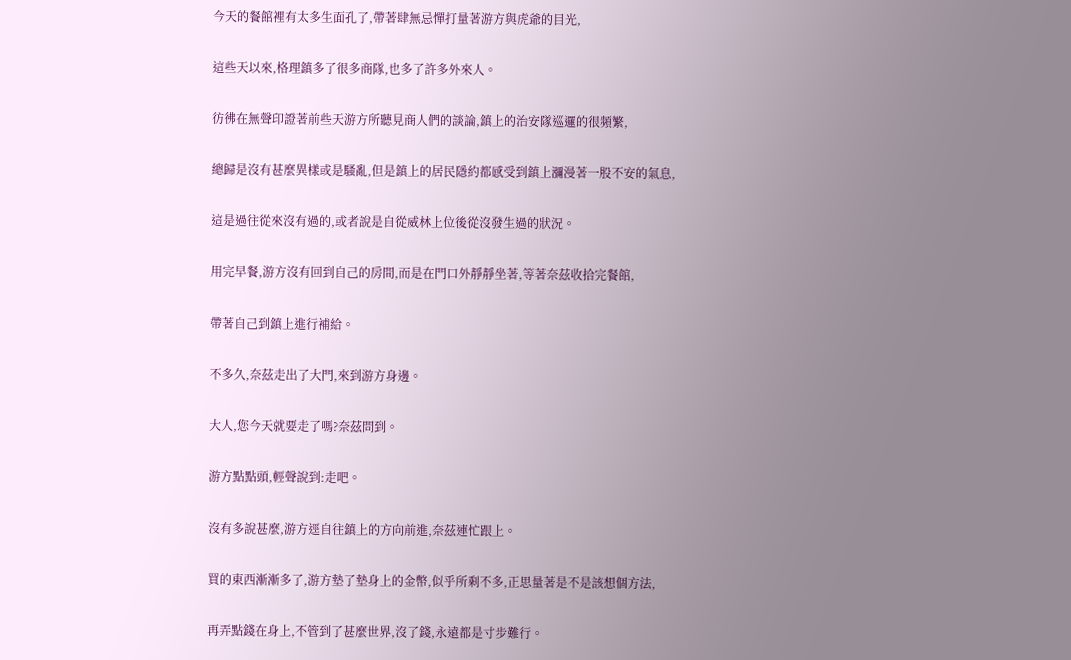今天的餐館裡有太多生面孔了,帶著肆無忌憚打量著游方與虎爺的目光,

這些天以來,格理鎮多了很多商隊,也多了許多外來人。

彷彿在無聲印證著前些天游方所聽見商人們的談論,鎮上的治安隊巡邏的很頻繁,

總歸是沒有甚麼異樣或是騷亂,但是鎮上的居民隱約都感受到鎮上瀰漫著一股不安的氣息,

這是過往從來沒有過的,或者說是自從威林上位後從沒發生過的狀況。

用完早餐,游方沒有回到自己的房間,而是在門口外靜靜坐著,等著奈茲收拾完餐館,

帶著自己到鎮上進行補給。

不多久,奈茲走出了大門,來到游方身邊。

大人,您今天就要走了嗎?奈茲問到。

游方點點頭,輕聲說到:走吧。

沒有多說甚麼,游方逕自往鎮上的方向前進,奈茲連忙跟上。

買的東西漸漸多了,游方墊了墊身上的金幣,似乎所剩不多,正思量著是不是該想個方法,

再弄點錢在身上,不管到了甚麼世界,沒了錢,永遠都是寸步難行。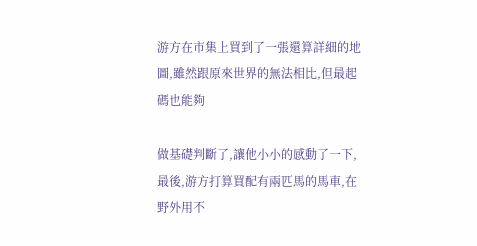游方在市集上買到了一張還算詳細的地圖,雖然跟原來世界的無法相比,但最起碼也能夠

做基礎判斷了,讓他小小的感動了一下,最後,游方打算買配有兩匹馬的馬車,在野外用不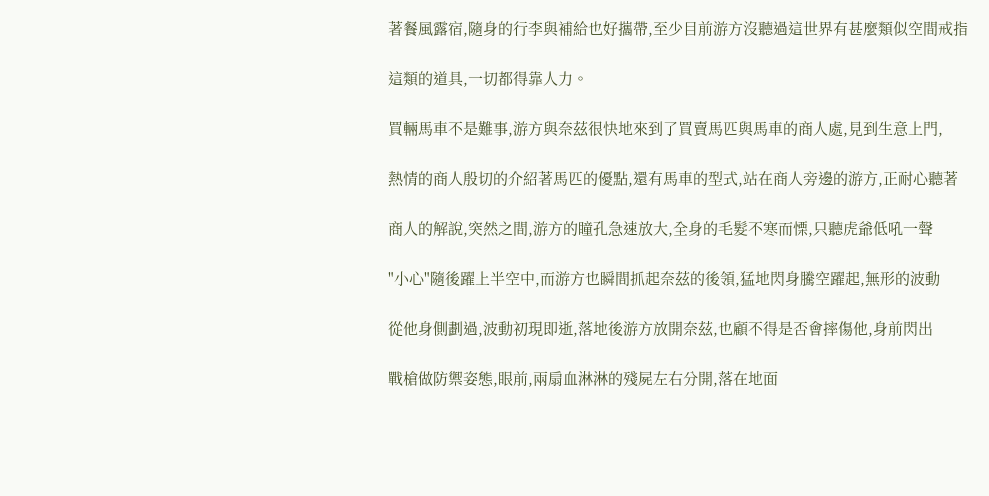著餐風露宿,隨身的行李與補給也好攜帶,至少目前游方沒聽過這世界有甚麼類似空間戒指

這類的道具,一切都得靠人力。

買輛馬車不是難事,游方與奈茲很快地來到了買賣馬匹與馬車的商人處,見到生意上門,

熱情的商人殷切的介紹著馬匹的優點,還有馬車的型式,站在商人旁邊的游方,正耐心聽著

商人的解說,突然之間,游方的瞳孔急速放大,全身的毛髮不寒而慄,只聽虎爺低吼一聲

"小心"隨後躍上半空中,而游方也瞬間抓起奈茲的後領,猛地閃身騰空躍起,無形的波動

從他身側劃過,波動初現即逝,落地後游方放開奈茲,也顧不得是否會摔傷他,身前閃出

戰槍做防禦姿態,眼前,兩扇血淋淋的殘屍左右分開,落在地面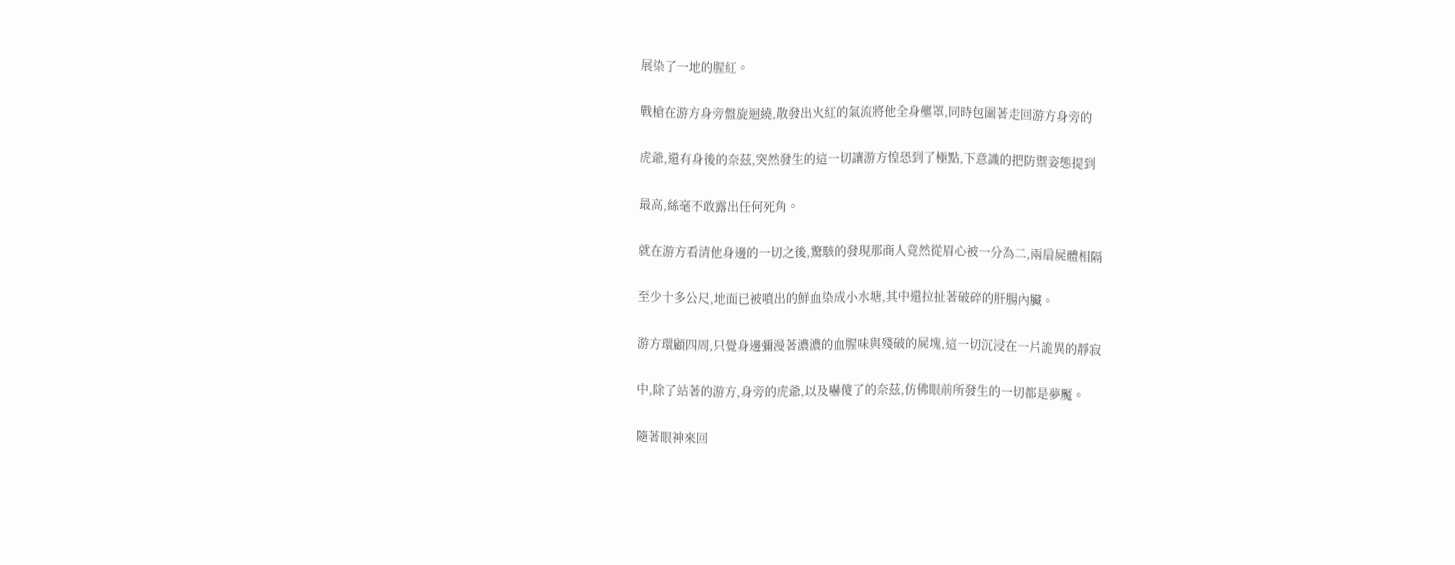展染了一地的腥紅。

戰槍在游方身旁盤旋迴繞,散發出火紅的氣流將他全身壟罩,同時包圍著走回游方身旁的

虎爺,還有身後的奈茲,突然發生的這一切讓游方惶恐到了極點,下意識的把防禦姿態提到

最高,絲毫不敢露出任何死角。

就在游方看清他身邊的一切之後,驚駭的發現那商人竟然從眉心被一分為二,兩扇屍體相隔

至少十多公尺,地面已被噴出的鮮血染成小水塘,其中還拉扯著破碎的肝腸內臟。

游方環顧四周,只覺身邊彌漫著濃濃的血腥味與殘破的屍塊,這一切沉浸在一片詭異的靜寂

中,除了站著的游方,身旁的虎爺,以及嚇傻了的奈茲,仿佛眼前所發生的一切都是夢魘。

隨著眼神來回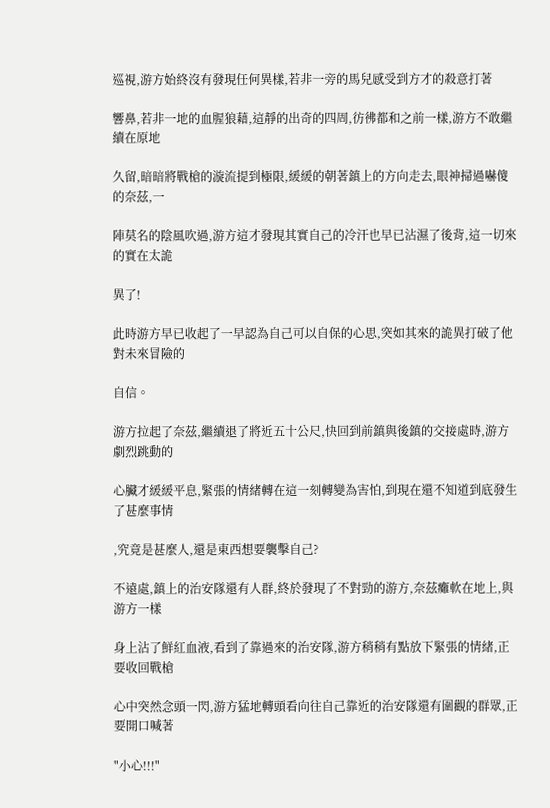巡視,游方始終沒有發現任何異樣,若非一旁的馬兒感受到方才的殺意打著

響鼻,若非一地的血腥狼藉,這靜的出奇的四周,彷彿都和之前一樣,游方不敢繼續在原地

久留,暗暗將戰槍的漩流提到極限,緩緩的朝著鎮上的方向走去,眼神掃過嚇傻的奈茲,一

陣莫名的陰風吹過,游方這才發現其實自己的冷汗也早已沾濕了後背,這一切來的實在太詭

異了!

此時游方早已收起了一早認為自己可以自保的心思,突如其來的詭異打破了他對未來冒險的

自信。

游方拉起了奈茲,繼續退了將近五十公尺,快回到前鎮與後鎮的交接處時,游方劇烈跳動的

心臟才緩緩平息,緊張的情緒轉在這一刻轉變為害怕,到現在還不知道到底發生了甚麼事情

,究竟是甚麼人,還是東西想要襲擊自己?

不遠處,鎮上的治安隊還有人群,終於發現了不對勁的游方,奈茲癱軟在地上,與游方一樣

身上沾了鮮紅血液,看到了靠過來的治安隊,游方稍稍有點放下緊張的情緒,正要收回戰槍

心中突然念頭一閃,游方猛地轉頭看向往自己靠近的治安隊還有圍觀的群眾,正要開口喊著

"小心!!!"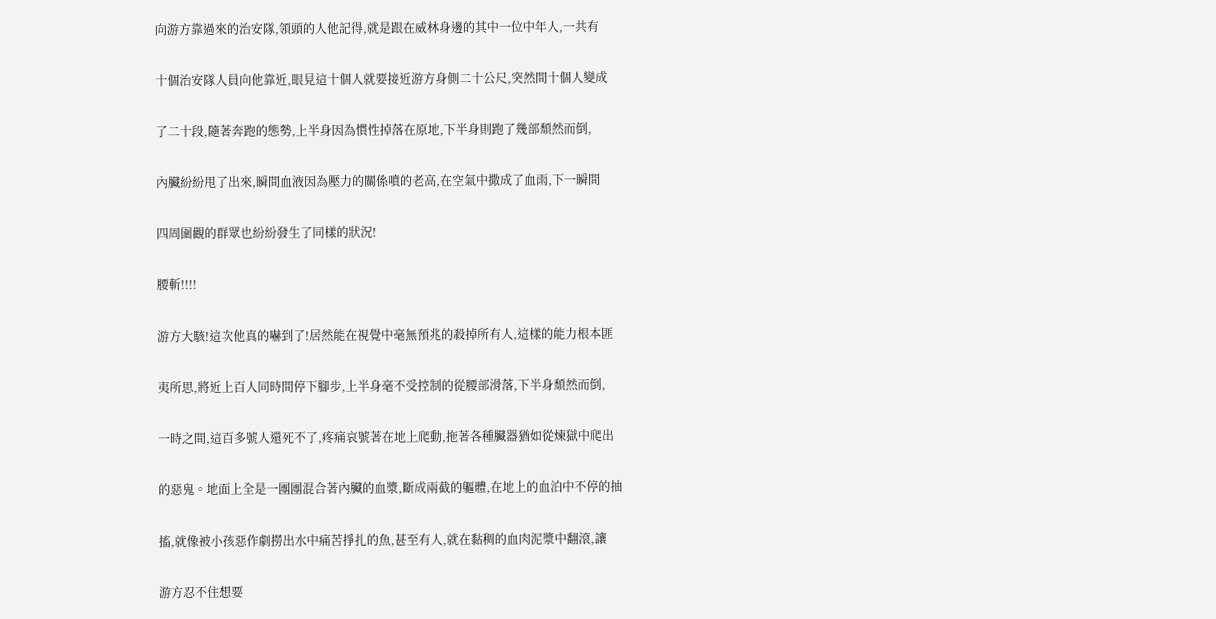向游方靠過來的治安隊,領頭的人他記得,就是跟在威林身邊的其中一位中年人,一共有

十個治安隊人員向他靠近,眼見這十個人就要接近游方身側二十公尺,突然間十個人變成

了二十段,隨著奔跑的態勢,上半身因為慣性掉落在原地,下半身則跑了幾部頹然而倒,

內臟紛紛甩了出來,瞬間血液因為壓力的關係噴的老高,在空氣中撒成了血雨,下一瞬間

四周圍觀的群眾也紛紛發生了同樣的狀況!

腰斬!!!!

游方大駭!這次他真的嚇到了!居然能在視覺中毫無預兆的殺掉所有人,這樣的能力根本匪

夷所思,將近上百人同時間停下腳步,上半身毫不受控制的從腰部滑落,下半身頹然而倒,

一時之間,這百多號人還死不了,疼痛哀號著在地上爬動,拖著各種臟器猶如從煉獄中爬出

的惡鬼。地面上全是一團團混合著內臟的血漿,斷成兩截的軀體,在地上的血泊中不停的抽

搐,就像被小孩惡作劇撈出水中痛苦掙扎的魚,甚至有人,就在黏稠的血肉泥漿中翻滾,讓

游方忍不住想要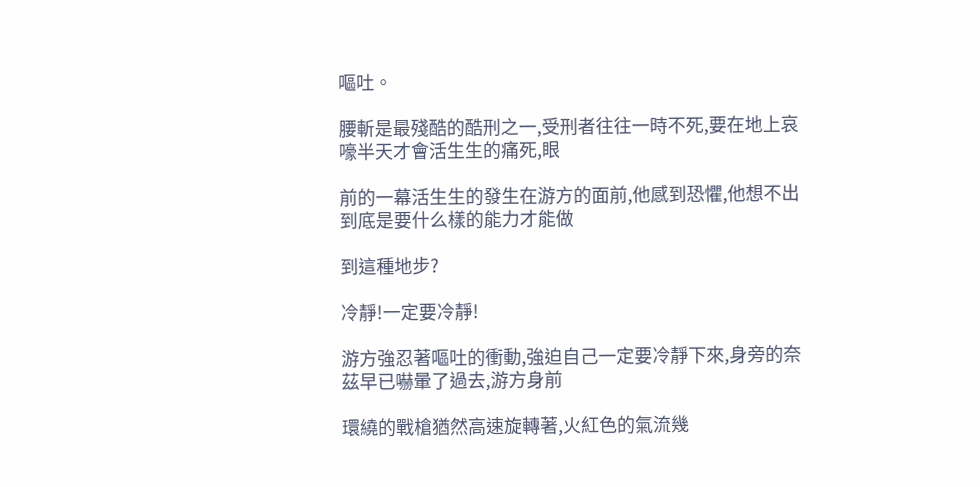嘔吐。

腰斬是最殘酷的酷刑之一,受刑者往往一時不死,要在地上哀嚎半天才會活生生的痛死,眼

前的一幕活生生的發生在游方的面前,他感到恐懼,他想不出到底是要什么樣的能力才能做

到這種地步?

冷靜!一定要冷靜!

游方強忍著嘔吐的衝動,強迫自己一定要冷靜下來,身旁的奈茲早已嚇暈了過去,游方身前

環繞的戰槍猶然高速旋轉著,火紅色的氣流幾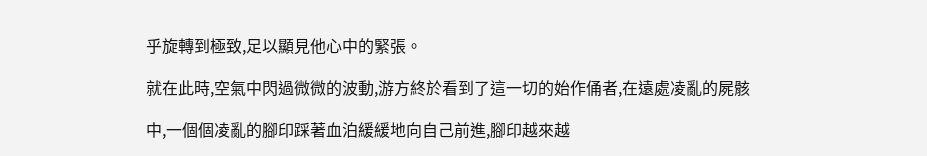乎旋轉到極致,足以顯見他心中的緊張。

就在此時,空氣中閃過微微的波動,游方終於看到了這一切的始作俑者,在遠處凌亂的屍骸

中,一個個凌亂的腳印踩著血泊緩緩地向自己前進,腳印越來越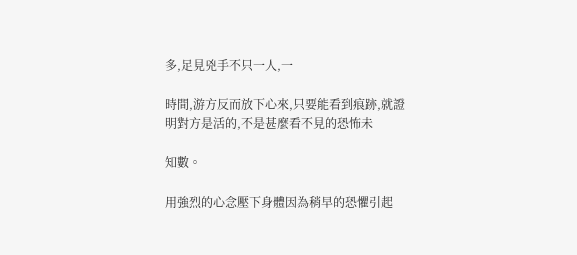多,足見兇手不只一人,一

時間,游方反而放下心來,只要能看到痕跡,就證明對方是活的,不是甚麼看不見的恐怖未

知數。

用強烈的心念壓下身體因為稍早的恐懼引起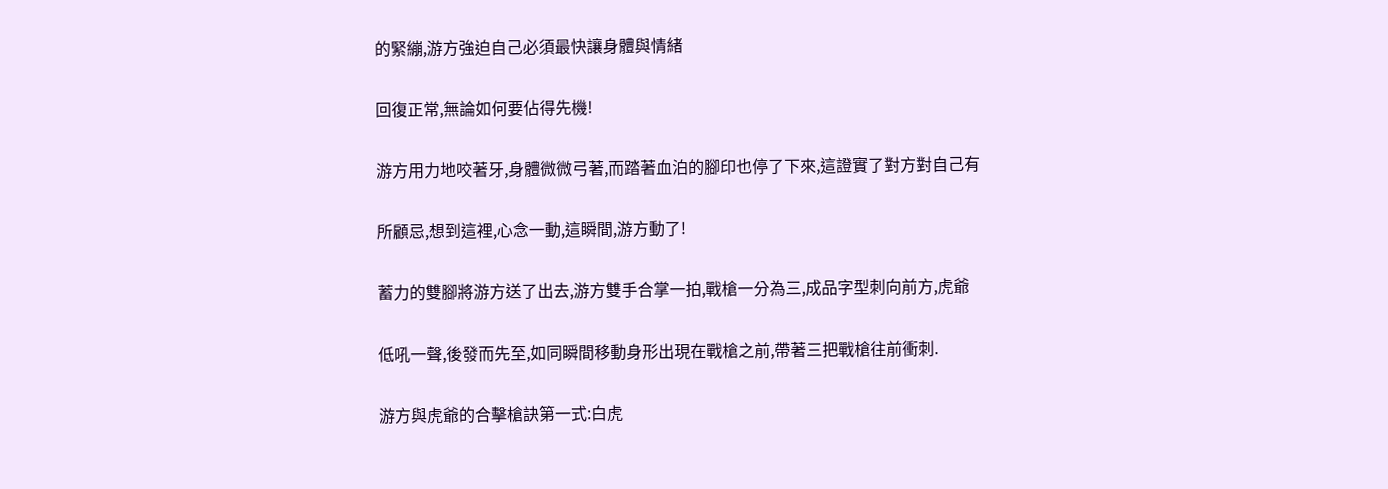的緊繃,游方強迫自己必須最快讓身體與情緒

回復正常,無論如何要佔得先機!

游方用力地咬著牙,身體微微弓著,而踏著血泊的腳印也停了下來,這證實了對方對自己有

所顧忌,想到這裡,心念一動,這瞬間,游方動了!

蓄力的雙腳將游方送了出去,游方雙手合掌一拍,戰槍一分為三,成品字型刺向前方,虎爺

低吼一聲,後發而先至,如同瞬間移動身形出現在戰槍之前,帶著三把戰槍往前衝刺.

游方與虎爺的合擊槍訣第一式:白虎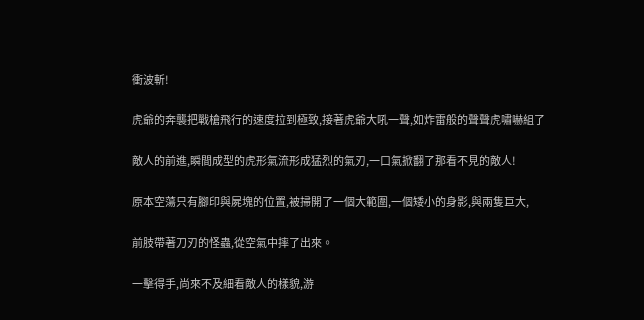衝波斬!

虎爺的奔襲把戰槍飛行的速度拉到極致,接著虎爺大吼一聲,如炸雷般的聲聲虎嘯嚇組了

敵人的前進,瞬間成型的虎形氣流形成猛烈的氣刃,一口氣掀翻了那看不見的敵人!

原本空蕩只有腳印與屍塊的位置,被掃開了一個大範圍,一個矮小的身影,與兩隻巨大,

前肢帶著刀刃的怪蟲,從空氣中摔了出來。

一擊得手,尚來不及細看敵人的樣貌,游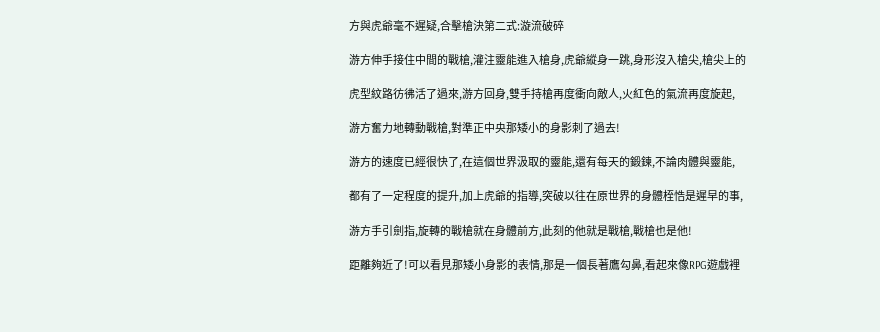方與虎爺毫不遲疑,合擊槍決第二式:漩流破碎

游方伸手接住中間的戰槍,灌注靈能進入槍身,虎爺縱身一跳,身形沒入槍尖,槍尖上的

虎型紋路彷彿活了過來,游方回身,雙手持槍再度衝向敵人,火紅色的氣流再度旋起,

游方奮力地轉動戰槍,對準正中央那矮小的身影刺了過去!

游方的速度已經很快了,在這個世界汲取的靈能,還有每天的鍛鍊,不論肉體與靈能,

都有了一定程度的提升,加上虎爺的指導,突破以往在原世界的身體桎悎是遲早的事,

游方手引劍指,旋轉的戰槍就在身體前方,此刻的他就是戰槍,戰槍也是他!

距離夠近了!可以看見那矮小身影的表情,那是一個長著鷹勾鼻,看起來像RPG遊戲裡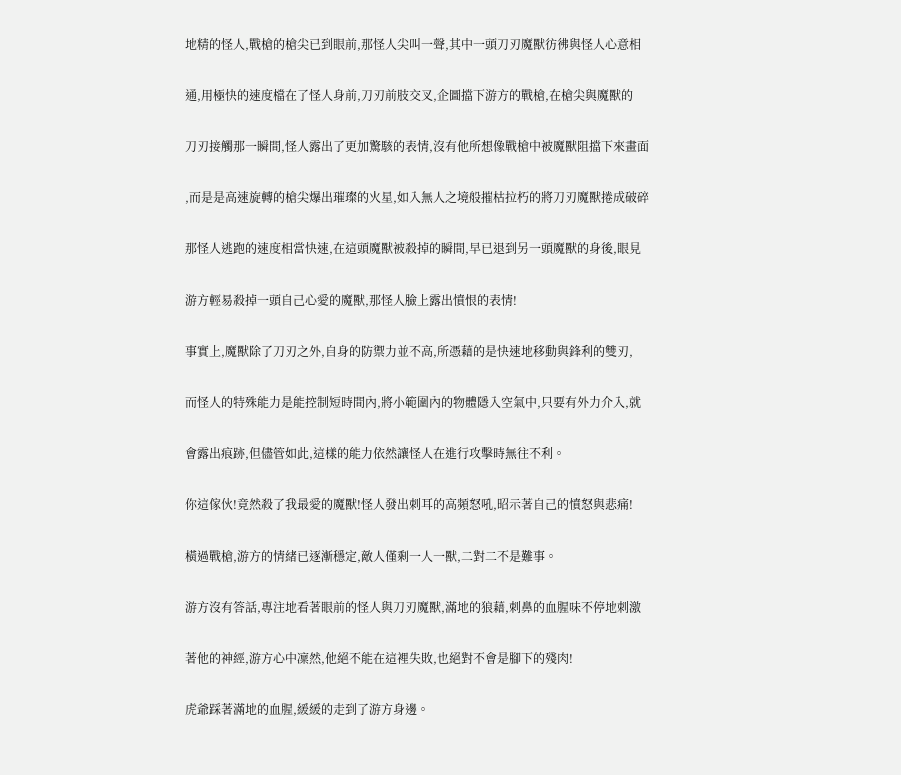地精的怪人,戰槍的槍尖已到眼前,那怪人尖叫一聲,其中一頭刀刃魔獸彷彿與怪人心意相

通,用極快的速度檔在了怪人身前,刀刃前肢交叉,企圖擋下游方的戰槍,在槍尖與魔獸的

刀刃接觸那一瞬間,怪人露出了更加驚駭的表情,沒有他所想像戰槍中被魔獸阻擋下來畫面

,而是是高速旋轉的槍尖爆出璀璨的火星,如入無人之境般摧枯拉朽的將刀刃魔獸捲成破碎

那怪人逃跑的速度相當快速,在這頭魔獸被殺掉的瞬間,早已退到另一頭魔獸的身後,眼見

游方輕易殺掉一頭自己心愛的魔獸,那怪人臉上露出憤恨的表情!

事實上,魔獸除了刀刃之外,自身的防禦力並不高,所憑藉的是快速地移動與鋒利的雙刃,

而怪人的特殊能力是能控制短時間內,將小範圍內的物體隱入空氣中,只要有外力介入,就

會露出痕跡,但儘管如此,這樣的能力依然讓怪人在進行攻擊時無往不利。

你這傢伙!竟然殺了我最愛的魔獸!怪人發出刺耳的高頻怒吼,昭示著自己的憤怒與悲痛!

橫過戰槍,游方的情緒已逐漸穩定,敵人僅剩一人一獸,二對二不是難事。

游方沒有答話,專注地看著眼前的怪人與刀刃魔獸,滿地的狼藉,刺鼻的血腥味不停地刺激

著他的神經,游方心中凜然,他絕不能在這裡失敗,也絕對不會是腳下的殘肉!

虎爺踩著滿地的血腥,緩緩的走到了游方身邊。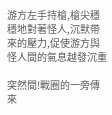游方左手持槍,槍尖穩穩地對著怪人,沉默帶來的壓力,促使游方與怪人間的氣息越發沉重

突然間!戰圈的一旁傳來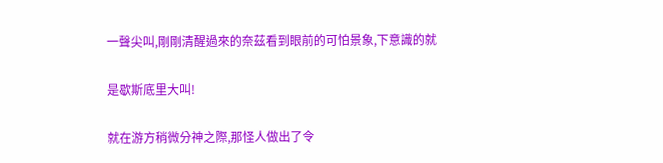一聲尖叫,剛剛清醒過來的奈茲看到眼前的可怕景象,下意識的就

是歇斯底里大叫!

就在游方稍微分神之際,那怪人做出了令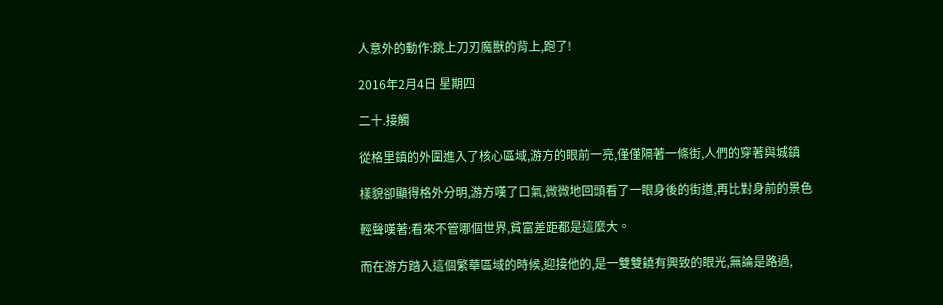人意外的動作:跳上刀刃魔獸的背上,跑了!

2016年2月4日 星期四

二十.接觸

從格里鎮的外圍進入了核心區域,游方的眼前一亮,僅僅隔著一條街,人們的穿著與城鎮

樣貌卻顯得格外分明,游方嘆了口氣,微微地回頭看了一眼身後的街道,再比對身前的景色

輕聲嘆著:看來不管哪個世界,貧富差距都是這麼大。

而在游方踏入這個繁華區域的時候,迎接他的,是一雙雙饒有興致的眼光,無論是路過,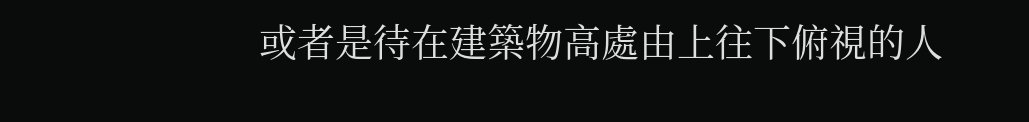或者是待在建築物高處由上往下俯視的人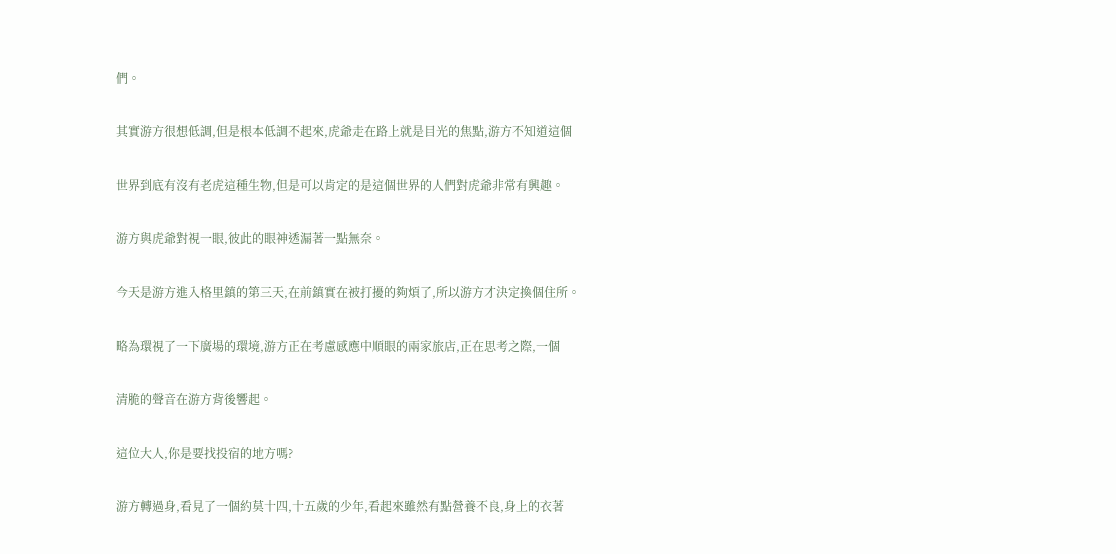們。

其實游方很想低調,但是根本低調不起來,虎爺走在路上就是目光的焦點,游方不知道這個

世界到底有沒有老虎這種生物,但是可以肯定的是這個世界的人們對虎爺非常有興趣。

游方與虎爺對視一眼,彼此的眼神透漏著一點無奈。

今天是游方進入格里鎮的第三天,在前鎮實在被打擾的夠煩了,所以游方才決定換個住所。

略為環視了一下廣場的環境,游方正在考慮感應中順眼的兩家旅店,正在思考之際,一個

清脆的聲音在游方背後響起。

這位大人,你是要找投宿的地方嗎?

游方轉過身,看見了一個約莫十四,十五歲的少年,看起來雖然有點營養不良,身上的衣著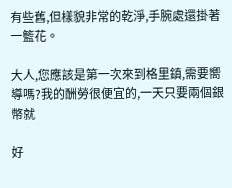有些舊,但樣貌非常的乾淨,手腕處還掛著一籃花。

大人,您應該是第一次來到格里鎮,需要嚮導嗎?我的酬勞很便宜的,一天只要兩個銀幣就

好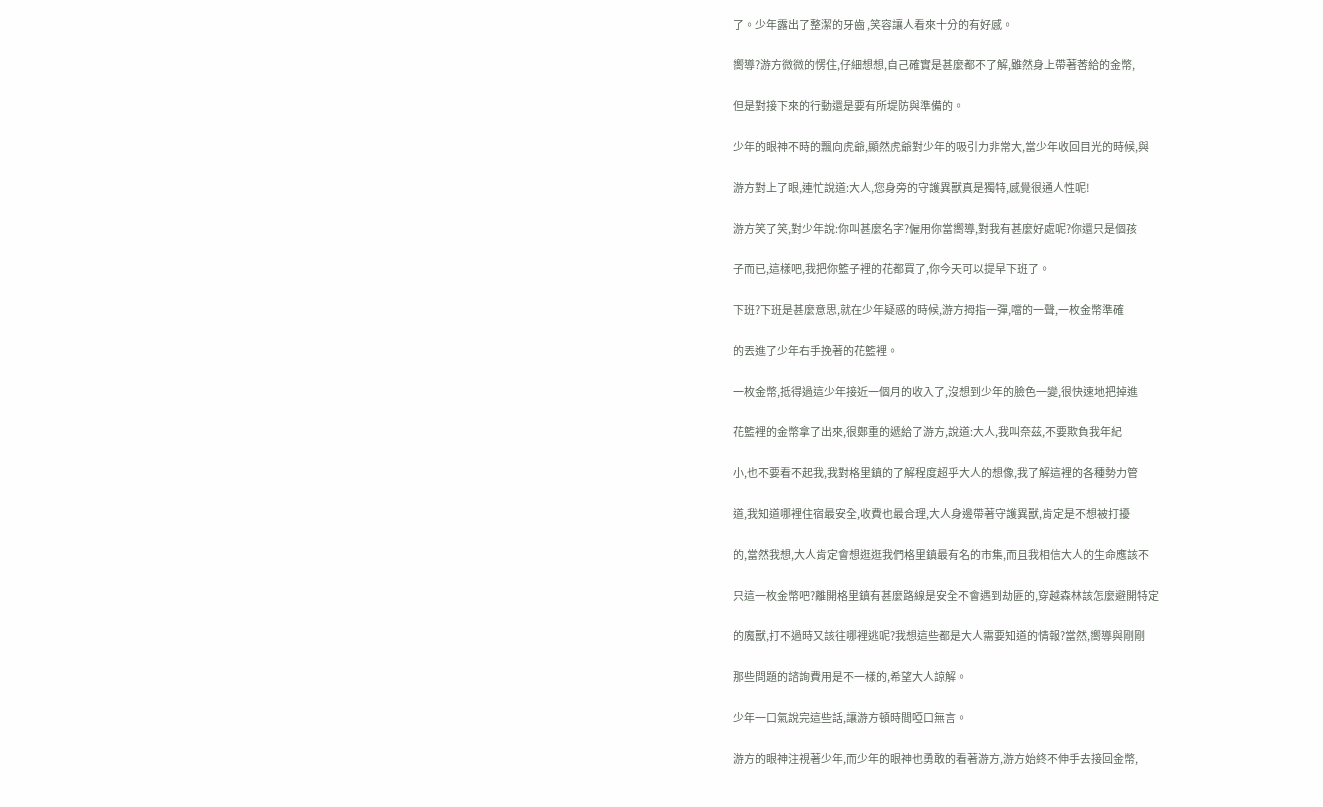了。少年露出了整潔的牙齒 ,笑容讓人看來十分的有好感。

嚮導?游方微微的愣住,仔細想想,自己確實是甚麼都不了解,雖然身上帶著莕給的金幣,

但是對接下來的行動還是要有所堤防與準備的。

少年的眼神不時的飄向虎爺,顯然虎爺對少年的吸引力非常大,當少年收回目光的時候,與

游方對上了眼,連忙說道:大人,您身旁的守護異獸真是獨特,感覺很通人性呢!

游方笑了笑,對少年說:你叫甚麼名字?僱用你當嚮導,對我有甚麼好處呢?你還只是個孩

子而已,這樣吧,我把你籃子裡的花都買了,你今天可以提早下班了。

下班?下班是甚麼意思,就在少年疑惑的時候,游方拇指一彈,噹的一聲,一枚金幣準確

的丟進了少年右手挽著的花籃裡。

一枚金幣,抵得過這少年接近一個月的收入了,沒想到少年的臉色一變,很快速地把掉進

花籃裡的金幣拿了出來,很鄭重的遞給了游方,說道:大人,我叫奈茲,不要欺負我年紀

小,也不要看不起我,我對格里鎮的了解程度超乎大人的想像,我了解這裡的各種勢力管

道,我知道哪裡住宿最安全,收費也最合理,大人身邊帶著守護異獸,肯定是不想被打擾

的,當然我想,大人肯定會想逛逛我們格里鎮最有名的市集,而且我相信大人的生命應該不

只這一枚金幣吧?離開格里鎮有甚麼路線是安全不會遇到劫匪的,穿越森林該怎麼避開特定

的魔獸,打不過時又該往哪裡逃呢?我想這些都是大人需要知道的情報?當然,嚮導與剛剛

那些問題的諮詢費用是不一樣的,希望大人諒解。

少年一口氣說完這些話,讓游方頓時間啞口無言。

游方的眼神注視著少年,而少年的眼神也勇敢的看著游方,游方始終不伸手去接回金幣,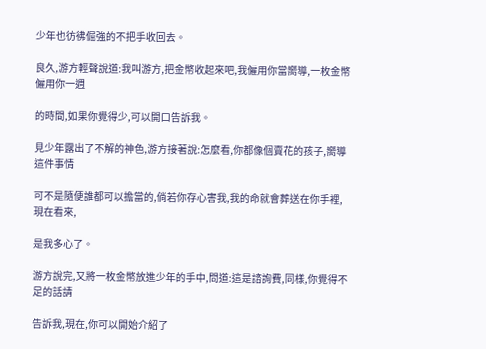少年也彷彿倔強的不把手收回去。

良久,游方輕聲說道:我叫游方,把金幣收起來吧,我僱用你當嚮導,一枚金幣僱用你一週

的時間,如果你覺得少,可以開口告訴我。

見少年露出了不解的神色,游方接著說:怎麼看,你都像個賣花的孩子,嚮導這件事情

可不是隨便誰都可以擔當的,倘若你存心害我,我的命就會葬送在你手裡,現在看來,

是我多心了。

游方說完,又將一枚金幣放進少年的手中,問道:這是諮詢費,同樣,你覺得不足的話請

告訴我,現在,你可以開始介紹了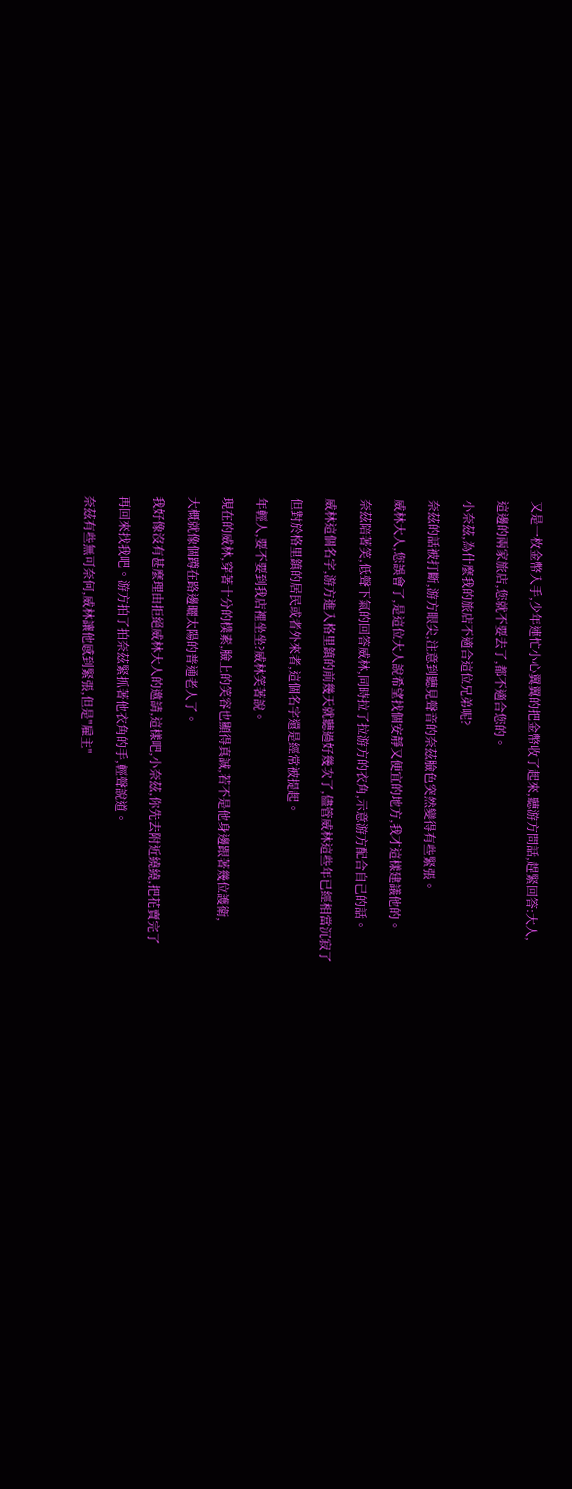又是一枚金幣入手,少年連忙小心翼翼的把金幣收了起來,聽游方問話,趕緊回答:大人,

這邊的兩家旅店,您就不要去了,都不適合您的。

小奈茲,為什麼我的旅店不適合這位兄弟呢?

奈茲的話被打斷,游方眼尖,注意到聽見聲音的奈茲臉色突然變得有些緊張。

威林大人,您誤會了,是這位大人說希望找個安靜又便宜的地方,我才這樣建議他的。

奈茲陪著笑,低聲下氣的回答威林,同時拉了拉游方的衣角,示意游方配合自己的話。

威林這個名字,游方進入格里鎮的前幾天就聽過好幾次了,儘管威林這些年已經相當沉寂了

但對於格里鎮的居民或者外來者,這個名字還是經常被提起。

年輕人,要不要到我店裡坐坐?威林笑著說。

現在的威林,穿著十分的樸素,臉上的笑容也顯得真誠,若不是他身邊跟著幾位護衛,

大概就像個蹲在路邊曬太陽的普通老人了。

我好像沒有甚麼理由拒絕威林大人的邀請,這樣吧,小奈茲,你先去附近繞繞,把花賣完了

再回來找我吧。游方拍了拍奈茲緊抓著他衣角的手,輕聲說道。

奈茲有些無可奈何,威林讓他感到緊張,但是"雇主"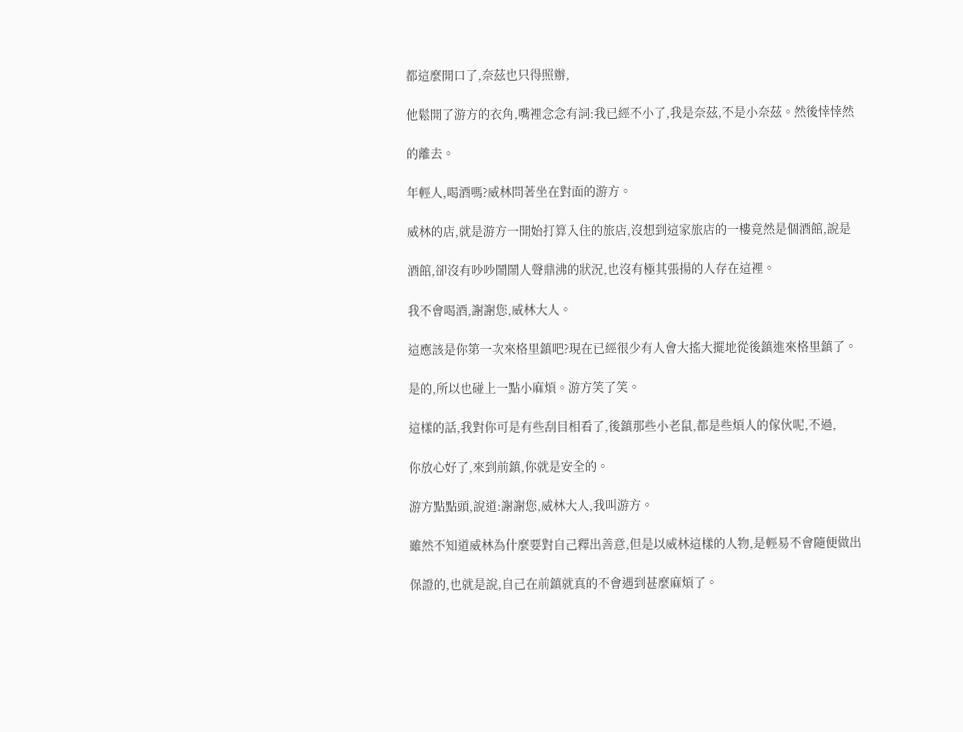都這麼開口了,奈茲也只得照辦,

他鬆開了游方的衣角,嘴裡念念有詞:我已經不小了,我是奈茲,不是小奈茲。然後悻悻然

的離去。

年輕人,喝酒嗎?威林問著坐在對面的游方。

威林的店,就是游方一開始打算入住的旅店,沒想到這家旅店的一樓竟然是個酒館,說是

酒館,卻沒有吵吵鬧鬧人聲鼎沸的狀況,也沒有極其張揚的人存在這裡。

我不會喝酒,謝謝您,威林大人。

這應該是你第一次來格里鎮吧?現在已經很少有人會大搖大擺地從後鎮進來格里鎮了。

是的,所以也碰上一點小麻煩。游方笑了笑。

這樣的話,我對你可是有些刮目相看了,後鎮那些小老鼠,都是些煩人的傢伙呢,不過,

你放心好了,來到前鎮,你就是安全的。

游方點點頭,說道:謝謝您,威林大人,我叫游方。

雖然不知道威林為什麼要對自己釋出善意,但是以威林這樣的人物,是輕易不會隨便做出

保證的,也就是說,自己在前鎮就真的不會遇到甚麼麻煩了。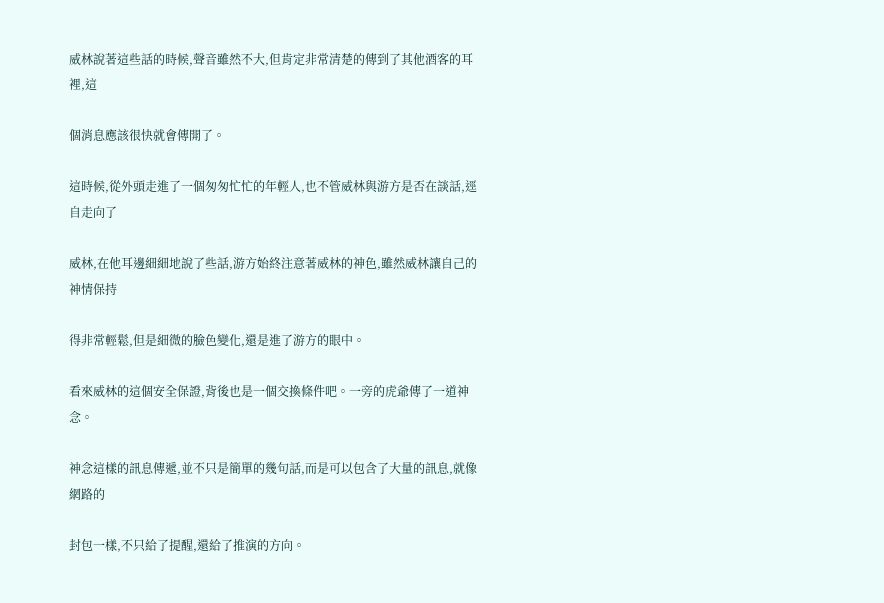威林說著這些話的時候,聲音雖然不大,但肯定非常清楚的傳到了其他酒客的耳裡,這

個消息應該很快就會傳開了。

這時候,從外頭走進了一個匆匆忙忙的年輕人,也不管威林與游方是否在談話,逕自走向了

威林,在他耳邊細細地說了些話,游方始終注意著威林的神色,雖然威林讓自己的神情保持

得非常輕鬆,但是細微的臉色變化,還是進了游方的眼中。

看來威林的這個安全保證,背後也是一個交換條件吧。一旁的虎爺傳了一道神念。

神念這樣的訊息傳遞,並不只是簡單的幾句話,而是可以包含了大量的訊息,就像網路的

封包一樣,不只給了提醒,還給了推演的方向。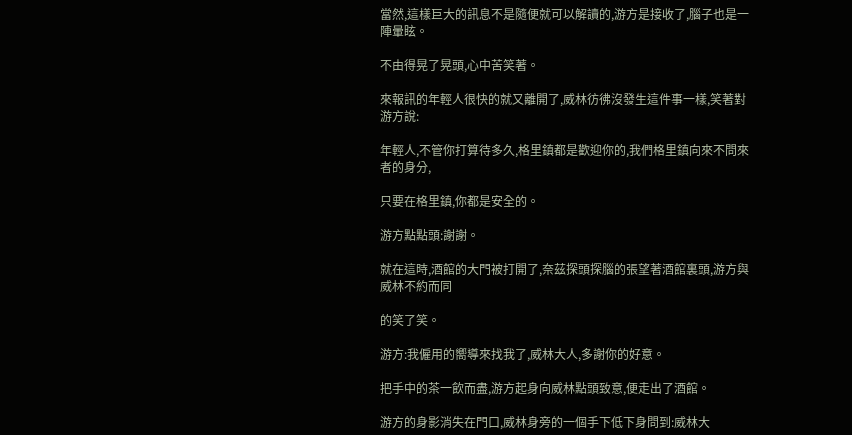當然,這樣巨大的訊息不是隨便就可以解讀的,游方是接收了,腦子也是一陣暈眩。

不由得晃了晃頭,心中苦笑著。

來報訊的年輕人很快的就又離開了,威林彷彿沒發生這件事一樣,笑著對游方說:

年輕人,不管你打算待多久,格里鎮都是歡迎你的,我們格里鎮向來不問來者的身分,

只要在格里鎮,你都是安全的。

游方點點頭:謝謝。

就在這時,酒館的大門被打開了,奈茲探頭探腦的張望著酒館裏頭,游方與威林不約而同

的笑了笑。

游方:我僱用的嚮導來找我了,威林大人,多謝你的好意。

把手中的茶一飲而盡,游方起身向威林點頭致意,便走出了酒館。

游方的身影消失在門口,威林身旁的一個手下低下身問到:威林大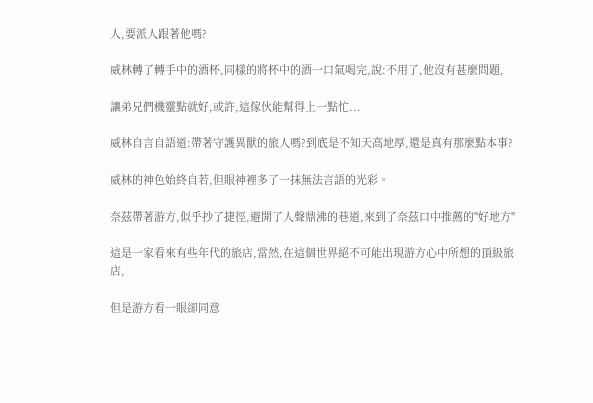人,要派人跟著他嗎?

威林轉了轉手中的酒杯,同樣的將杯中的酒一口氣喝完,說:不用了,他沒有甚麼問題,

讓弟兄們機靈點就好,或許,這傢伙能幫得上一點忙...

威林自言自語道:帶著守護異獸的旅人嗎?到底是不知天高地厚,還是真有那麼點本事?

威林的神色始終自若,但眼神裡多了一抹無法言語的光彩。

奈茲帶著游方,似乎抄了捷徑,避開了人聲鼎沸的巷道,來到了奈茲口中推薦的"好地方"

這是一家看來有些年代的旅店,當然,在這個世界絕不可能出現游方心中所想的頂級旅店,

但是游方看一眼卻同意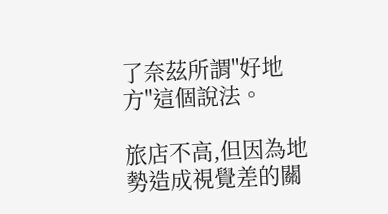了奈茲所謂"好地方"這個說法。

旅店不高,但因為地勢造成視覺差的關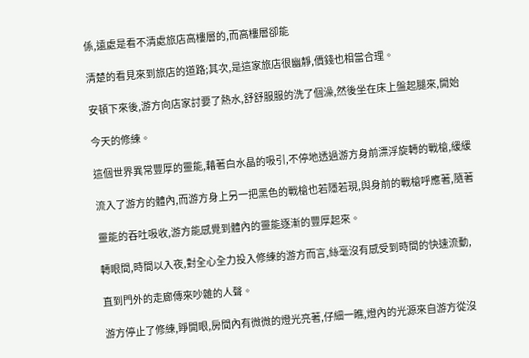係,遠處是看不清處旅店高樓層的,而高樓層卻能

清楚的看見來到旅店的道路;其次,是這家旅店很幽靜,價錢也相當合理。

安頓下來後,游方向店家討要了熱水,舒舒服服的洗了個澡,然後坐在床上盤起腿來,開始

今天的修練。

這個世界異常豐厚的靈能,藉著白水晶的吸引,不停地透過游方身前漂浮旋轉的戰槍,緩緩

流入了游方的體內,而游方身上另一把黑色的戰槍也若隱若現,與身前的戰槍呼應著,隨著

靈能的吞吐吸收,游方能感覺到體內的靈能逐漸的豐厚起來。

轉眼間,時間以入夜,對全心全力投入修練的游方而言,絲毫沒有感受到時間的快速流動,

直到門外的走廊傳來吵雜的人聲。

游方停止了修練,睜開眼,房間內有微微的燈光亮著,仔細一瞧,燈內的光源來自游方從沒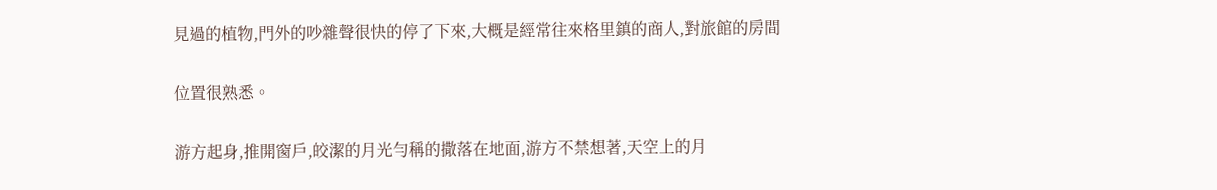見過的植物,門外的吵雜聲很快的停了下來,大概是經常往來格里鎮的商人,對旅館的房間

位置很熟悉。

游方起身,推開窗戶,皎潔的月光勻稱的撒落在地面,游方不禁想著,天空上的月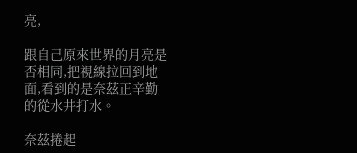亮,

跟自己原來世界的月亮是否相同,把視線拉回到地面,看到的是奈茲正辛勤的從水井打水。

奈茲捲起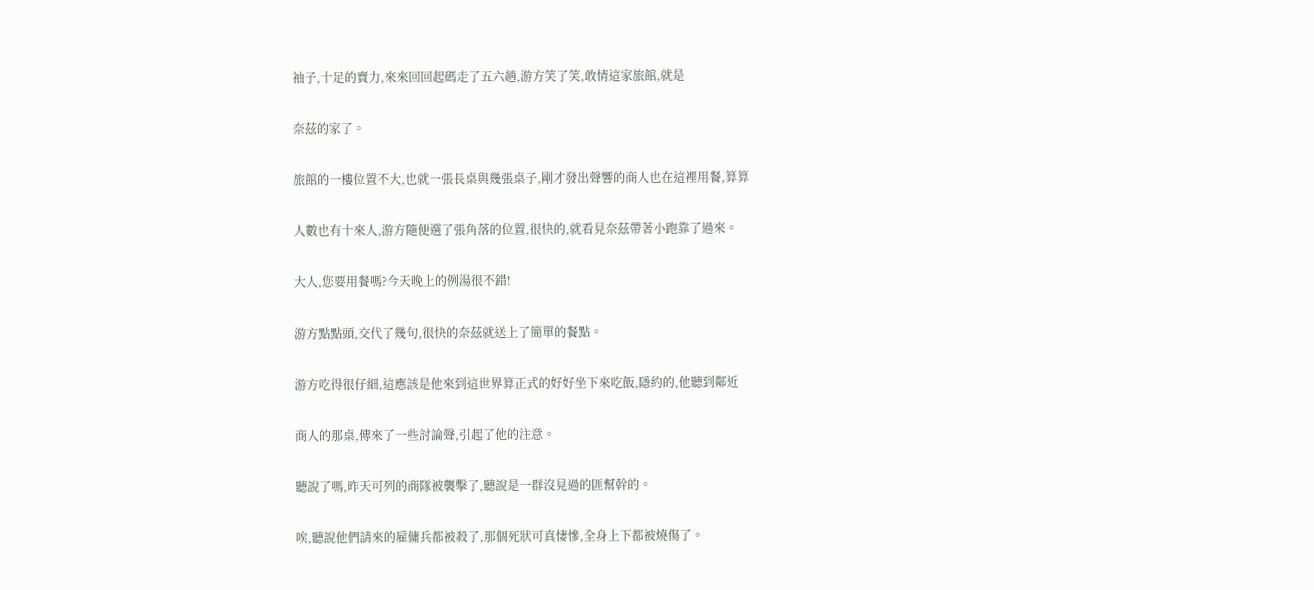袖子,十足的賣力,來來回回起碼走了五六趟,游方笑了笑,敢情這家旅館,就是

奈茲的家了。

旅館的一樓位置不大,也就一張長桌與幾張桌子,剛才發出聲響的商人也在這裡用餐,算算

人數也有十來人,游方隨便選了張角落的位置,很快的,就看見奈茲帶著小跑靠了過來。

大人,您要用餐嗎?今天晚上的例湯很不錯!

游方點點頭,交代了幾句,很快的奈茲就送上了簡單的餐點。

游方吃得很仔細,這應該是他來到這世界算正式的好好坐下來吃飯,隱約的,他聽到鄰近

商人的那桌,傳來了一些討論聲,引起了他的注意。

聽說了嗎,昨天可列的商隊被襲擊了,聽說是一群沒見過的匪幫幹的。

唉,聽說他們請來的雇傭兵都被殺了,那個死狀可真悽慘,全身上下都被燒傷了。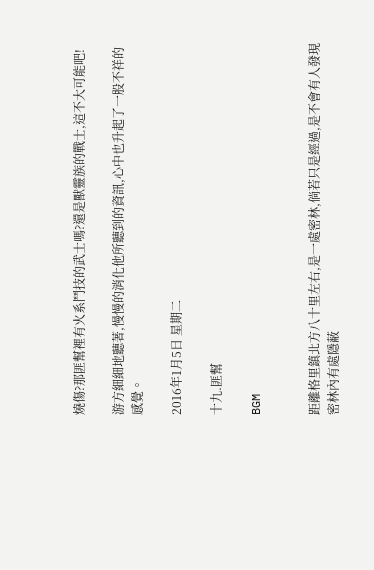燒傷?那匪幫裡有火系鬥技的武士嗎?還是獸靈族的戰士,這不大可能吧!

游方細細地聽著,慢慢的消化他所聽到的資訊,心中也升起了一股不祥的感覺。

2016年1月5日 星期二

十九.匪幫

BGM


距離格里鎮北方八十里左右,是一處密林,倘若只是經過,是不會有人發現密林內有處隱蔽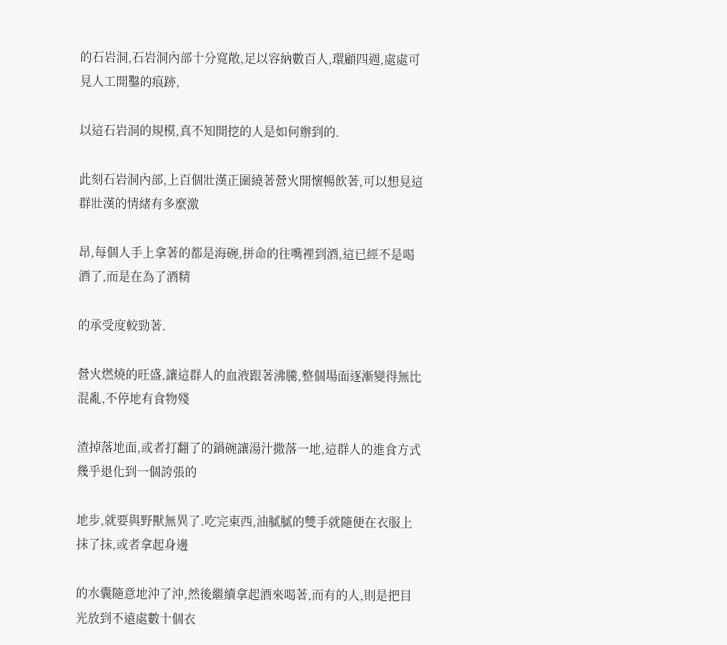的石岩洞,石岩洞內部十分寬敞,足以容納數百人,環顧四週,處處可見人工開鑿的痕跡,

以這石岩洞的規模,真不知開挖的人是如何辦到的.

此刻石岩洞內部,上百個壯漢正圍繞著營火開懷暢飲著,可以想見這群壯漢的情緒有多麼激

昂,每個人手上拿著的都是海碗,拼命的往嘴裡到酒,這已經不是喝酒了,而是在為了酒精

的承受度較勁著.

營火燃燒的旺盛,讓這群人的血液跟著沸騰,整個場面逐漸變得無比混亂,不停地有食物殘

渣掉落地面,或者打翻了的鍋碗讓湯汁撒落一地,這群人的進食方式幾乎退化到一個誇張的

地步,就要與野獸無異了.吃完東西,油膩膩的雙手就隨便在衣服上抹了抹,或者拿起身邊

的水囊隨意地沖了沖,然後繼續拿起酒來喝著,而有的人,則是把目光放到不遠處數十個衣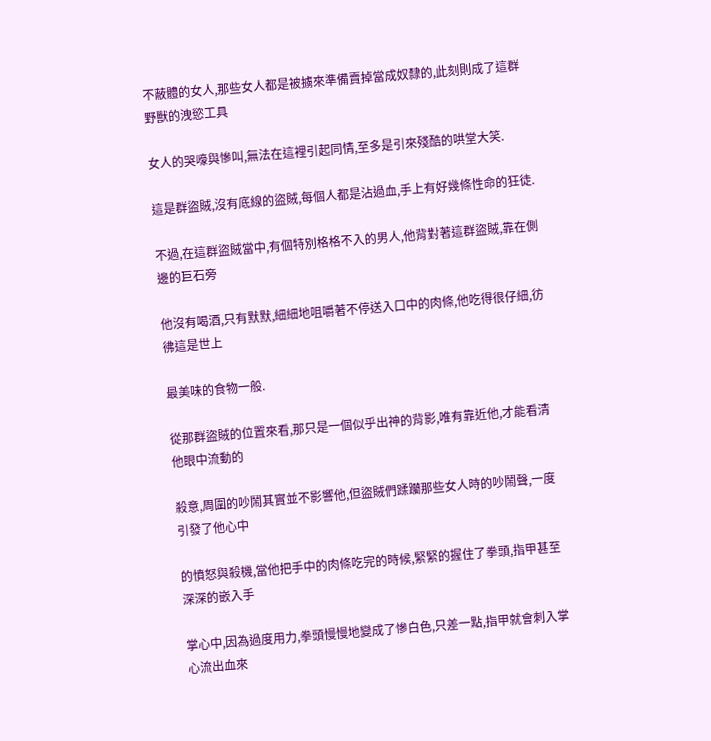不蔽體的女人,那些女人都是被擄來準備賣掉當成奴隸的,此刻則成了這群野獸的洩慾工具

女人的哭嚎與慘叫,無法在這裡引起同情,至多是引來殘酷的哄堂大笑.

這是群盜賊,沒有底線的盜賊,每個人都是沾過血,手上有好幾條性命的狂徒.

不過,在這群盜賊當中,有個特別格格不入的男人,他背對著這群盜賊,靠在側邊的巨石旁

他沒有喝酒,只有默默,細細地咀嚼著不停送入口中的肉條,他吃得很仔細,彷彿這是世上

最美味的食物一般.

從那群盜賊的位置來看,那只是一個似乎出神的背影,唯有靠近他,才能看清他眼中流動的

殺意,周圍的吵鬧其實並不影響他,但盜賊們蹂躪那些女人時的吵鬧聲,一度引發了他心中

的憤怒與殺機,當他把手中的肉條吃完的時候,緊緊的握住了拳頭,指甲甚至深深的嵌入手

掌心中,因為過度用力,拳頭慢慢地變成了慘白色,只差一點,指甲就會刺入掌心流出血來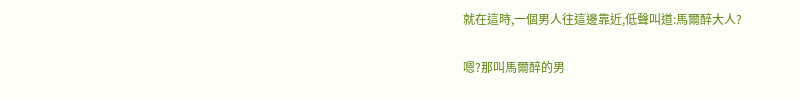就在這時,一個男人往這邊靠近,低聲叫道:馬爾醉大人?

嗯?那叫馬爾醉的男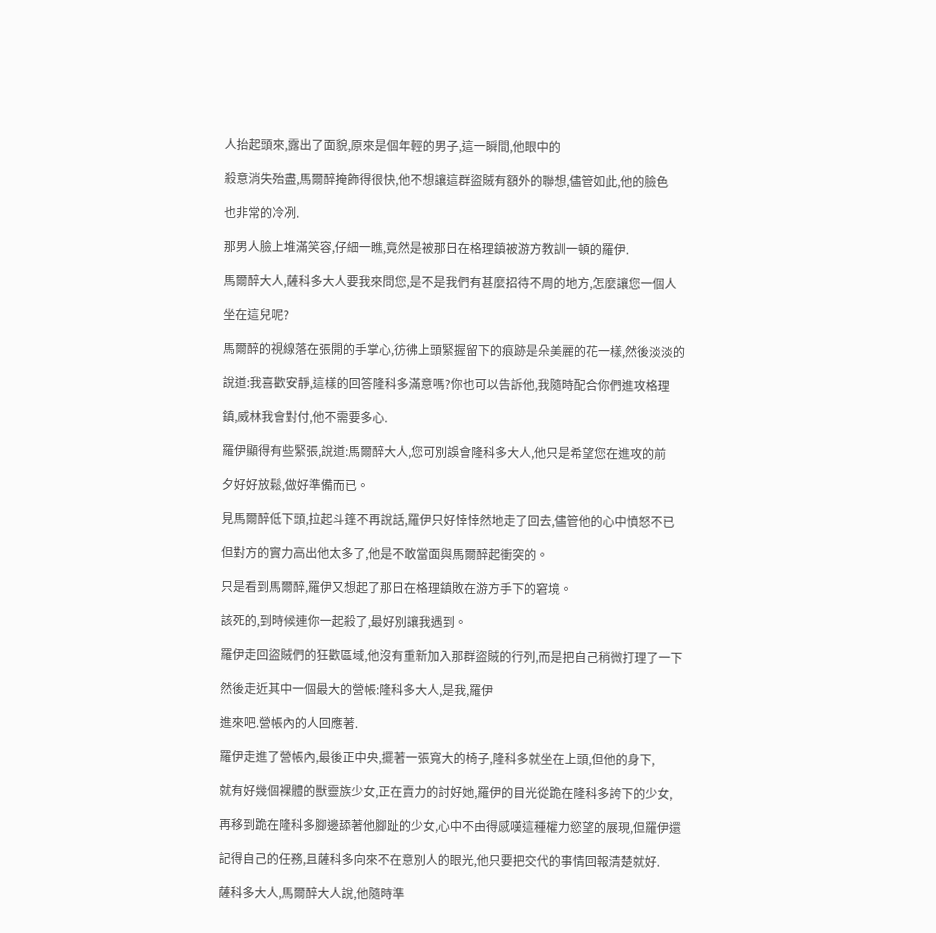人抬起頭來,露出了面貌,原來是個年輕的男子,這一瞬間,他眼中的

殺意消失殆盡,馬爾醉掩飾得很快,他不想讓這群盜賊有額外的聯想,儘管如此,他的臉色

也非常的冷冽.

那男人臉上堆滿笑容,仔細一瞧,竟然是被那日在格理鎮被游方教訓一頓的羅伊.

馬爾醉大人,薩科多大人要我來問您,是不是我們有甚麼招待不周的地方,怎麼讓您一個人

坐在這兒呢?

馬爾醉的視線落在張開的手掌心,彷彿上頭緊握留下的痕跡是朵美麗的花一樣,然後淡淡的

說道:我喜歡安靜,這樣的回答隆科多滿意嗎?你也可以告訴他,我隨時配合你們進攻格理

鎮,威林我會對付,他不需要多心.

羅伊顯得有些緊張,說道:馬爾醉大人,您可別誤會隆科多大人,他只是希望您在進攻的前

夕好好放鬆,做好準備而已。

見馬爾醉低下頭,拉起斗篷不再說話,羅伊只好悻悻然地走了回去,儘管他的心中憤怒不已

但對方的實力高出他太多了,他是不敢當面與馬爾醉起衝突的。

只是看到馬爾醉,羅伊又想起了那日在格理鎮敗在游方手下的窘境。

該死的,到時候連你一起殺了,最好別讓我遇到。

羅伊走回盜賊們的狂歡區域,他沒有重新加入那群盜賊的行列,而是把自己稍微打理了一下

然後走近其中一個最大的營帳:隆科多大人,是我,羅伊

進來吧.營帳內的人回應著.

羅伊走進了營帳內,最後正中央,擺著一張寬大的椅子,隆科多就坐在上頭,但他的身下,

就有好幾個裸體的獸靈族少女,正在賣力的討好她,羅伊的目光從跪在隆科多誇下的少女,

再移到跪在隆科多腳邊舔著他腳趾的少女,心中不由得感嘆這種權力慾望的展現,但羅伊還

記得自己的任務,且薩科多向來不在意別人的眼光,他只要把交代的事情回報清楚就好.

薩科多大人,馬爾醉大人說,他隨時準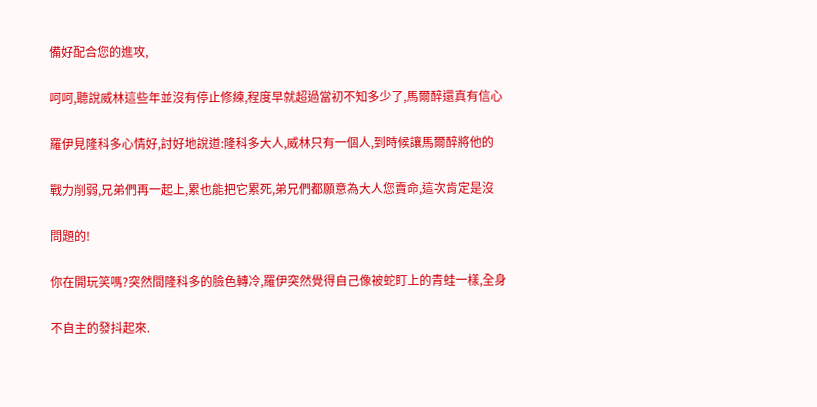備好配合您的進攻,

呵呵,聽說威林這些年並沒有停止修練,程度早就超過當初不知多少了,馬爾醉還真有信心

羅伊見隆科多心情好,討好地說道:隆科多大人,威林只有一個人,到時候讓馬爾醉將他的

戰力削弱,兄弟們再一起上,累也能把它累死,弟兄們都願意為大人您賣命,這次肯定是沒

問題的!

你在開玩笑嗎?突然間隆科多的臉色轉冷,羅伊突然覺得自己像被蛇盯上的青蛙一樣,全身

不自主的發抖起來.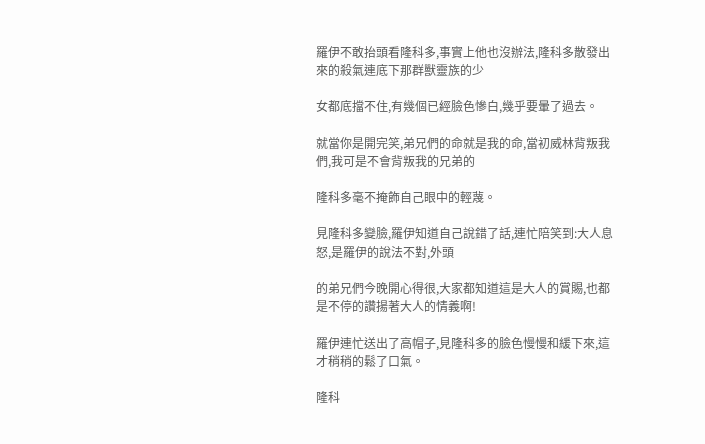羅伊不敢抬頭看隆科多,事實上他也沒辦法,隆科多散發出來的殺氣連底下那群獸靈族的少

女都底擋不住,有幾個已經臉色慘白,幾乎要暈了過去。

就當你是開完笑,弟兄們的命就是我的命,當初威林背叛我們,我可是不會背叛我的兄弟的

隆科多毫不掩飾自己眼中的輕蔑。

見隆科多變臉,羅伊知道自己說錯了話,連忙陪笑到:大人息怒,是羅伊的說法不對,外頭

的弟兄們今晚開心得很,大家都知道這是大人的賞賜,也都是不停的讚揚著大人的情義啊!

羅伊連忙送出了高帽子,見隆科多的臉色慢慢和緩下來,這才稍稍的鬆了口氣。

隆科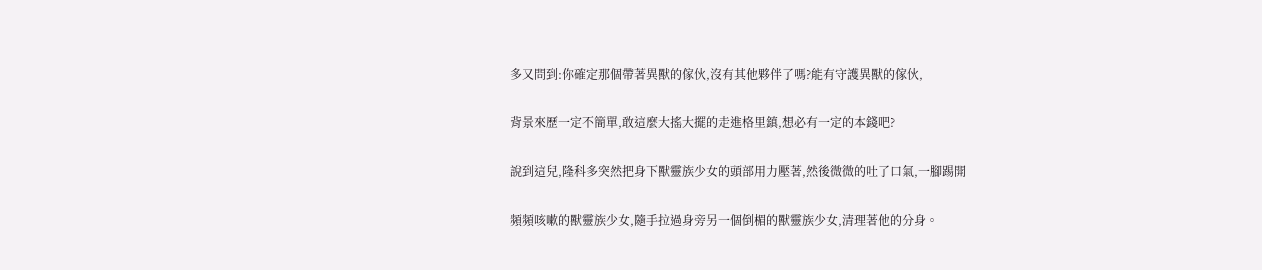多又問到:你確定那個帶著異獸的傢伙,沒有其他夥伴了嗎?能有守護異獸的傢伙,

背景來歷一定不簡單,敢這麼大搖大擺的走進格里鎮,想必有一定的本錢吧?

說到這兒,隆科多突然把身下獸靈族少女的頭部用力壓著,然後微微的吐了口氣,一腳踢開

頻頻咳嗽的獸靈族少女,隨手拉過身旁另一個倒楣的獸靈族少女,清理著他的分身。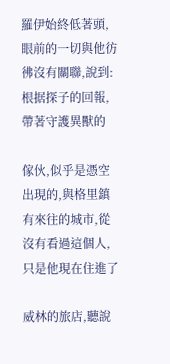羅伊始終低著頭,眼前的一切與他彷彿沒有關聯,說到:根据探子的回報,帶著守護異獸的

傢伙,似乎是憑空出現的,與格里鎮有來往的城市,從沒有看過這個人,只是他現在住進了

威林的旅店,聽說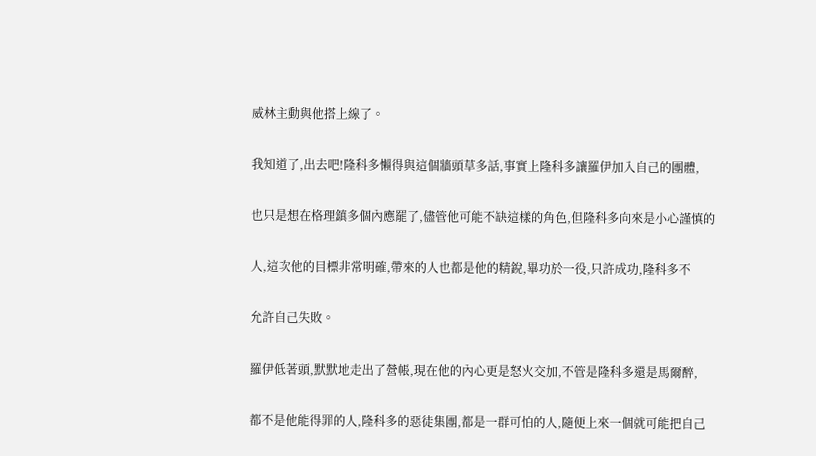威林主動與他搭上線了。

我知道了,出去吧!隆科多懶得與這個牆頭草多話,事實上隆科多讓羅伊加入自己的團體,

也只是想在格理鎮多個內應罷了,儘管他可能不缺這樣的角色,但隆科多向來是小心謹慎的

人,這次他的目標非常明確,帶來的人也都是他的精銳,畢功於一役,只許成功,隆科多不

允許自己失敗。

羅伊低著頭,默默地走出了營帳,現在他的內心更是怒火交加,不管是隆科多還是馬爾醉,

都不是他能得罪的人,隆科多的惡徒集團,都是一群可怕的人,隨便上來一個就可能把自己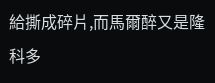給撕成碎片,而馬爾醉又是隆科多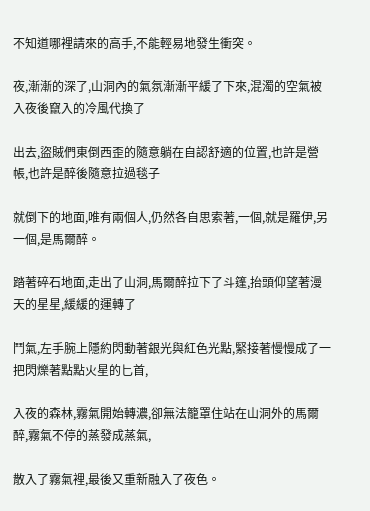不知道哪裡請來的高手,不能輕易地發生衝突。

夜,漸漸的深了,山洞內的氣氛漸漸平緩了下來,混濁的空氣被入夜後竄入的冷風代換了

出去,盜賊們東倒西歪的隨意躺在自認舒適的位置,也許是營帳,也許是醉後隨意拉過毯子

就倒下的地面,唯有兩個人,仍然各自思索著,一個,就是羅伊,另一個,是馬爾醉。

踏著碎石地面,走出了山洞,馬爾醉拉下了斗篷,抬頭仰望著漫天的星星,緩緩的運轉了

鬥氣,左手腕上隱約閃動著銀光與紅色光點,緊接著慢慢成了一把閃爍著點點火星的匕首,

入夜的森林,霧氣開始轉濃,卻無法籠罩住站在山洞外的馬爾醉,霧氣不停的蒸發成蒸氣,

散入了霧氣裡,最後又重新融入了夜色。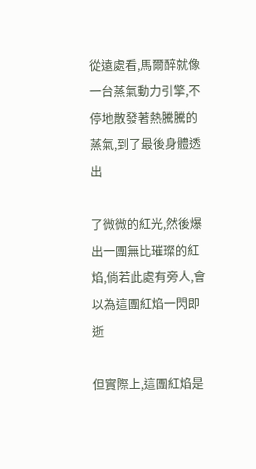從遠處看,馬爾醉就像一台蒸氣動力引擎,不停地散發著熱騰騰的蒸氣,到了最後身體透出

了微微的紅光,然後爆出一團無比璀璨的紅焰,倘若此處有旁人,會以為這團紅焰一閃即逝

但實際上,這團紅焰是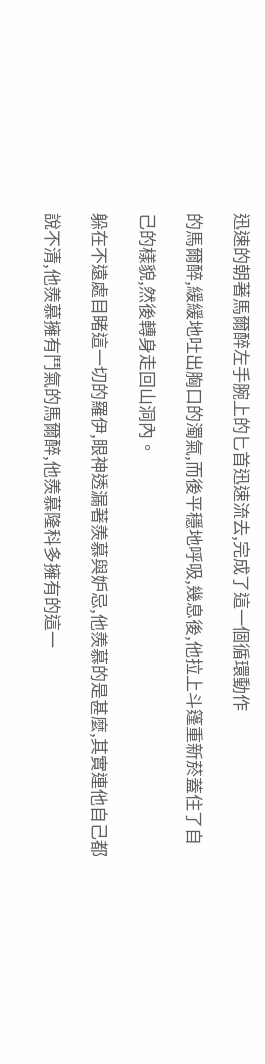迅速的朝著馬爾醉左手腕上的匕首迅速流去,完成了這一個循環動作

的馬爾醉,緩緩地吐出胸口的濁氣,而後平穩地呼吸,幾息後,他拉上斗篷重新菸蓋住了自

己的樣貌,然後轉身走回山洞內。

躲在不遠處目睹這一切的羅伊,眼神透漏著羨慕與妒忌,他羨慕的是甚麼,其實連他自己都

說不清,他羨慕擁有鬥氣的馬爾醉,他羨慕隆科多擁有的這一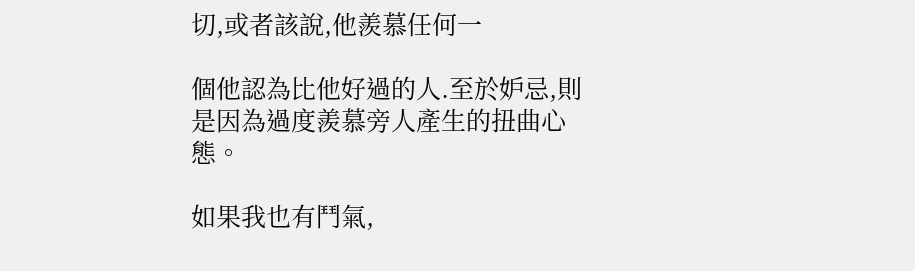切,或者該說,他羨慕任何一

個他認為比他好過的人.至於妒忌,則是因為過度羨慕旁人產生的扭曲心態。

如果我也有鬥氣,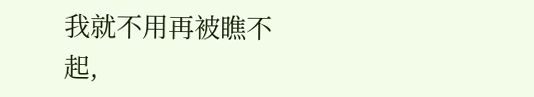我就不用再被瞧不起,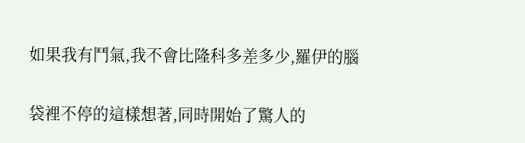如果我有鬥氣,我不會比隆科多差多少,羅伊的腦

袋裡不停的這樣想著,同時開始了驚人的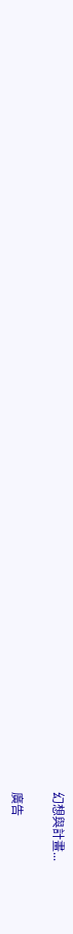幻想與計畫...

廣告